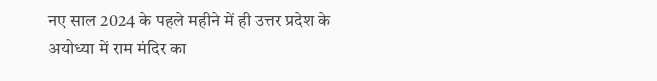नए साल 2024 के पहले महीने में ही उत्तर प्रदेश के अयोध्या में राम मंदिर का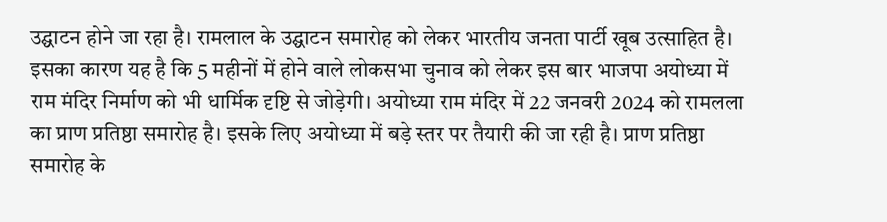उद्घाटन होने जा रहा है। रामलाल के उद्घाटन समारोह को लेकर भारतीय जनता पार्टी खूब उत्साहित है। इसका कारण यह है कि 5 महीनों में होने वाले लोकसभा चुनाव को लेकर इस बार भाजपा अयोध्या में राम मंदिर निर्माण को भी धार्मिक दृष्टि से जोड़ेगी। अयोध्या राम मंदिर में 22 जनवरी 2024 को रामलला का प्राण प्रतिष्ठा समारोह है। इसके लिए अयोध्या में बड़े स्तर पर तैयारी की जा रही है। प्राण प्रतिष्ठा समारोह के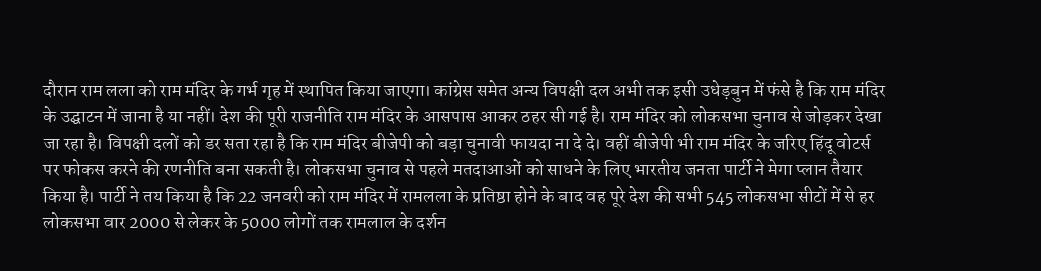दौरान राम लला को राम मंदिर के गर्भ गृह में स्थापित किया जाएगा। कांग्रेस समेत अन्य विपक्षी दल अभी तक इसी उधेड़बुन में फंसे है कि राम मंदिर के उद्घाटन में जाना है या नहीं। देश की पूरी राजनीति राम मंदिर के आसपास आकर ठहर सी गई है। राम मंदिर को लोकसभा चुनाव से जोड़कर देखा जा रहा है। विपक्षी दलों को डर सता रहा है कि राम मंदिर बीजेपी को बड़ा चुनावी फायदा ना दे दे। वहीं बीजेपी भी राम मंदिर के जरिए हिंदू वोटर्स पर फोकस करने की रणनीति बना सकती है। लोकसभा चुनाव से पहले मतदाआओं को साधने के लिए भारतीय जनता पार्टी ने मेगा प्लान तैयार किया है। पार्टी ने तय किया है कि 22 जनवरी को राम मंदिर में रामलला के प्रतिष्ठा होने के बाद वह पूरे देश की सभी 545 लोकसभा सीटों में से हर लोकसभा वार 2000 से लेकर के 5000 लोगों तक रामलाल के दर्शन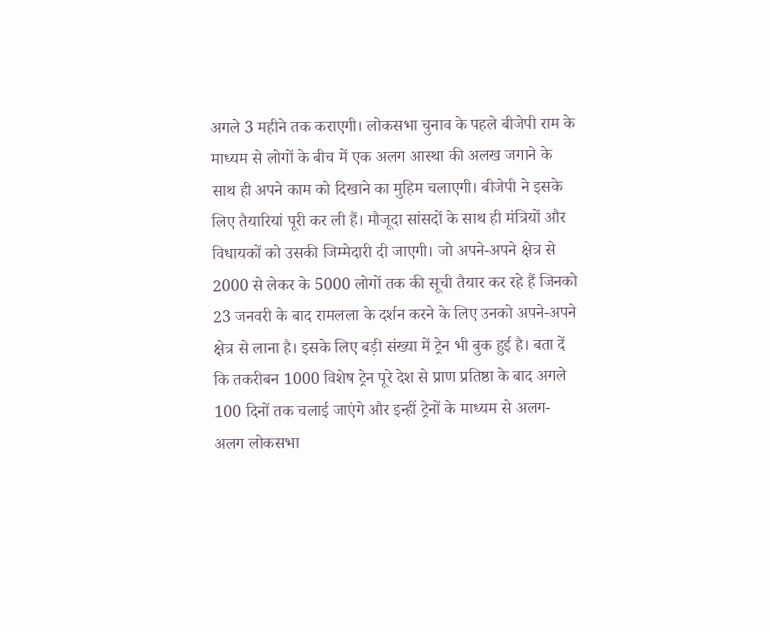अगले 3 महीने तक कराएगी। लोकसभा चुनाव के पहले बीजेपी राम के माध्यम से लोगों के बीच में एक अलग आस्था की अलख जगाने के साथ ही अपने काम को दिखाने का मुहिम चलाएगी। बीजेपी ने इसके लिए तैयारियां पूरी कर ली हैं। मौजूदा सांसदों के साथ ही मंत्रियों और विधायकों को उसकी जिम्मेदारी दी जाएगी। जो अपने-अपने क्षेत्र से 2000 से लेकर के 5000 लोगों तक की सूची तैयार कर रहे हैं जिनको 23 जनवरी के बाद रामलला के दर्शन करने के लिए उनको अपने-अपने क्षेत्र से लाना है। इसके लिए बड़ी संख्या में ट्रेन भी बुक हुई है। बता दें कि तकरीबन 1000 विशेष ट्रेन पूरे देश से प्राण प्रतिष्ठा के बाद अगले 100 दिनों तक चलाई जाएंगे और इन्हीं ट्रेनों के माध्यम से अलग-अलग लोकसभा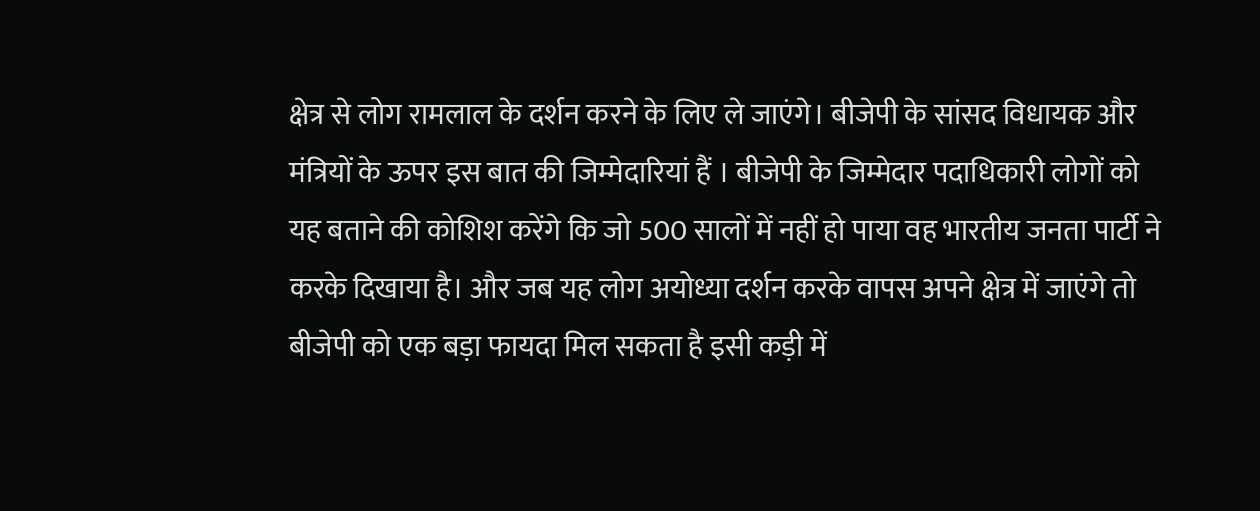क्षेत्र से लोग रामलाल के दर्शन करने के लिए ले जाएंगे। बीजेपी के सांसद विधायक और मंत्रियों के ऊपर इस बात की जिम्मेदारियां हैं । बीजेपी के जिम्मेदार पदाधिकारी लोगों को यह बताने की कोशिश करेंगे कि जो 500 सालों में नहीं हो पाया वह भारतीय जनता पार्टी ने करके दिखाया है। और जब यह लोग अयोध्या दर्शन करके वापस अपने क्षेत्र में जाएंगे तो बीजेपी को एक बड़ा फायदा मिल सकता है इसी कड़ी में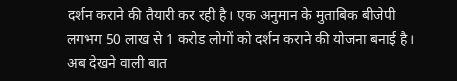दर्शन कराने की तैयारी कर रही है। एक अनुमान के मुताबिक बीजेपी लगभग 50 लाख से 1 करोड लोगों को दर्शन कराने की योजना बनाई है। अब देखने वाली बात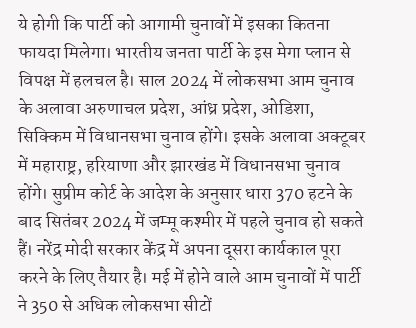ये होगी कि पार्टी को आगामी चुनावों में इसका कितना फायदा मिलेगा। भारतीय जनता पार्टी के इस मेगा प्लान से विपक्ष में हलचल है। साल 2024 में लोकसभा आम चुनाव के अलावा अरुणाचल प्रदेश, आंध्र प्रदेश, ओडिशा, सिक्किम में विधानसभा चुनाव होंगे। इसके अलावा अक्टूबर में महाराष्ट्र, हरियाणा और झारखंड में विधानसभा चुनाव होंगे। सुप्रीम कोर्ट के आदेश के अनुसार धारा 370 हटने के बाद सितंबर 2024 में जम्मू कश्मीर में पहले चुनाव हो सकते हैं। नरेंद्र मोदी सरकार केंद्र में अपना दूसरा कार्यकाल पूरा करने के लिए तैयार है। मई में होने वाले आम चुनावों में पार्टी ने 350 से अधिक लोकसभा सीटों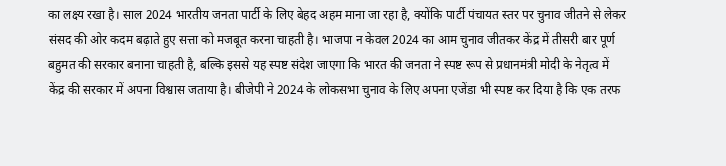का लक्ष्य रखा है। साल 2024 भारतीय जनता पार्टी के लिए बेहद अहम माना जा रहा है, क्योंकि पार्टी पंचायत स्तर पर चुनाव जीतने से लेकर संसद की ओर कदम बढ़ाते हुए सत्ता को मजबूत करना चाहती है। भाजपा न केवल 2024 का आम चुनाव जीतकर केंद्र में तीसरी बार पूर्ण बहुमत की सरकार बनाना चाहती है, बल्कि इससे यह स्पष्ट संदेश जाएगा कि भारत की जनता ने स्पष्ट रूप से प्रधानमंत्री मोदी के नेतृत्व में केंद्र की सरकार में अपना विश्वास जताया है। बीजेपी ने 2024 के लोकसभा चुनाव के लिए अपना एजेंडा भी स्पष्ट कर दिया है कि एक तरफ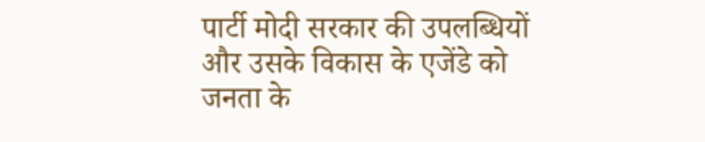पार्टी मोदी सरकार की उपलब्धियों और उसके विकास के एजेंडे को जनता के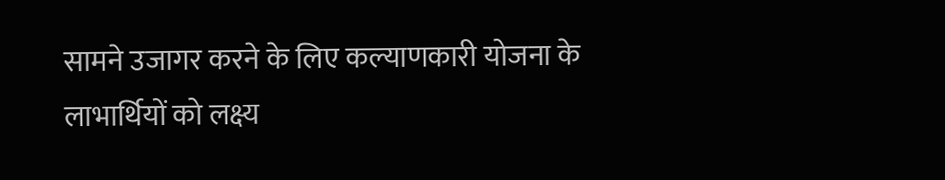सामने उजागर करने के लिए कल्याणकारी योजना के लाभार्थियों को लक्ष्य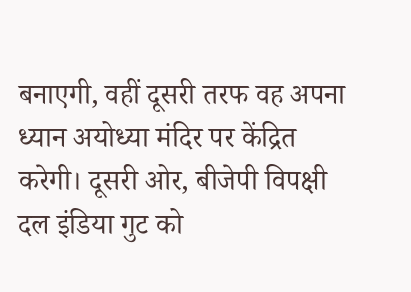बनाएगी, वहीं दूसरी तरफ वह अपना ध्यान अयोध्या मंदिर पर केंद्रित करेगी। दूसरी ओर, बीजेपी विपक्षी दल इंडिया गुट को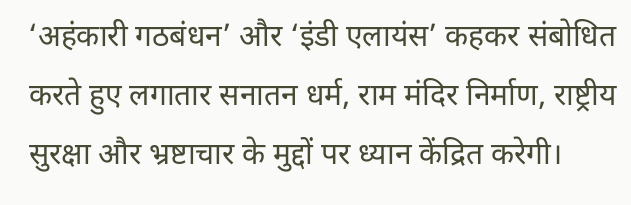‘अहंकारी गठबंधन’ और ‘इंडी एलायंस’ कहकर संबोधित करते हुए लगातार सनातन धर्म, राम मंदिर निर्माण, राष्ट्रीय सुरक्षा और भ्रष्टाचार के मुद्दों पर ध्यान केंद्रित करेगी।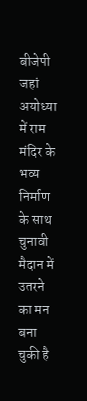बीजेपी जहां अयोध्या में राम मंदिर के भव्य निर्माण के साथ चुनावी मैदान में उतरने का मन बना चुकी है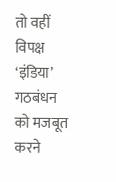तो वहीं विपक्ष ‘इंडिया’ गठबंधन को मजबूत करने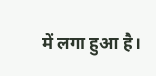में लगा हुआ है।